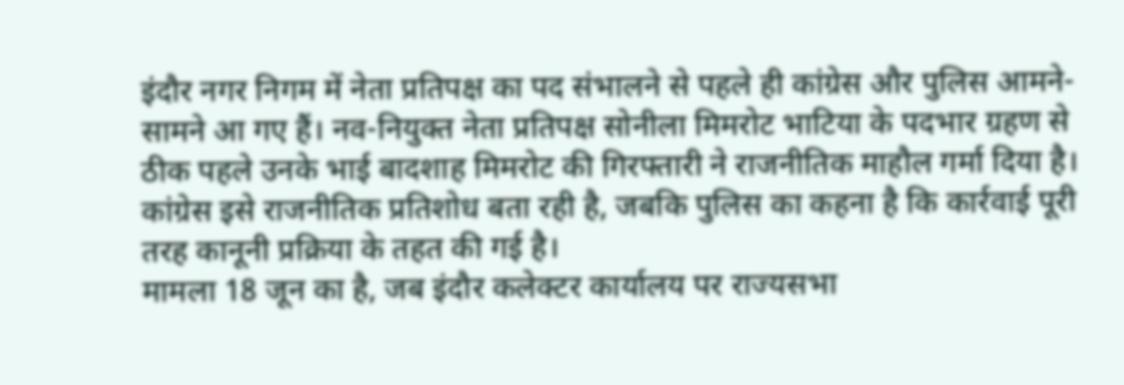इंदौर नगर निगम में नेता प्रतिपक्ष का पद संभालने से पहले ही कांग्रेस और पुलिस आमने-सामने आ गए हैं। नव-नियुक्त नेता प्रतिपक्ष सोनीला मिमरोट भाटिया के पदभार ग्रहण से ठीक पहले उनके भाई बादशाह मिमरोट की गिरफ्तारी ने राजनीतिक माहौल गर्मा दिया है। कांग्रेस इसे राजनीतिक प्रतिशोध बता रही है, जबकि पुलिस का कहना है कि कार्रवाई पूरी तरह कानूनी प्रक्रिया के तहत की गई है।
मामला 18 जून का है, जब इंदौर कलेक्टर कार्यालय पर राज्यसभा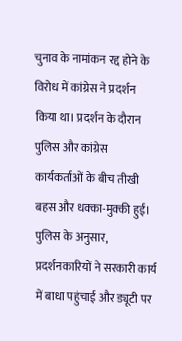चुनाव के नामांकन रद्द होने के विरोध में कांग्रेस ने प्रदर्शन किया था। प्रदर्शन के दौरान पुलिस और कांग्रेस कार्यकर्ताओं के बीच तीखी बहस और धक्का-मुक्की हुई। पुलिस के अनुसार, प्रदर्शनकारियों ने सरकारी कार्य में बाधा पहुंचाई और ड्यूटी पर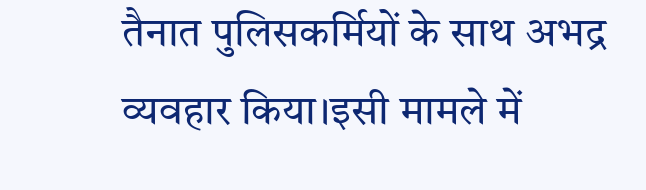तैनात पुलिसकर्मियों के साथ अभद्र व्यवहार किया।इसी मामले में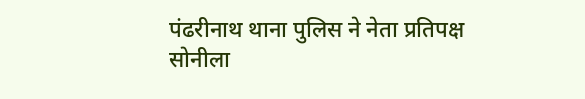पंढरीनाथ थाना पुलिस ने नेता प्रतिपक्ष सोनीला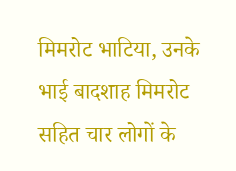मिमरोट भाटिया, उनके भाई बादशाह मिमरोट सहित चार लोगों के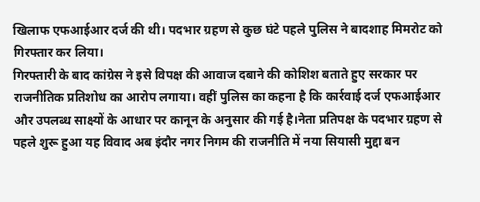खिलाफ एफआईआर दर्ज की थी। पदभार ग्रहण से कुछ घंटे पहले पुलिस ने बादशाह मिमरोट को गिरफ्तार कर लिया।
गिरफ्तारी के बाद कांग्रेस ने इसे विपक्ष की आवाज दबाने की कोशिश बताते हुए सरकार पर राजनीतिक प्रतिशोध का आरोप लगाया। वहीं पुलिस का कहना है कि कार्रवाई दर्ज एफआईआर और उपलब्ध साक्ष्यों के आधार पर कानून के अनुसार की गई है।नेता प्रतिपक्ष के पदभार ग्रहण से पहले शुरू हुआ यह विवाद अब इंदौर नगर निगम की राजनीति में नया सियासी मुद्दा बन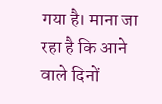गया है। माना जा रहा है कि आने वाले दिनों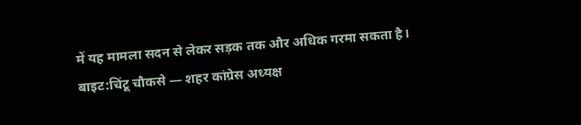में यह मामला सदन से लेकर सड़क तक और अधिक गरमा सकता है।
बाइट:चिंटू चौकसे — शहर कांग्रेस अध्यक्ष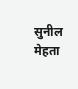सुनील मेहता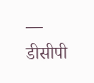— डीसीपी